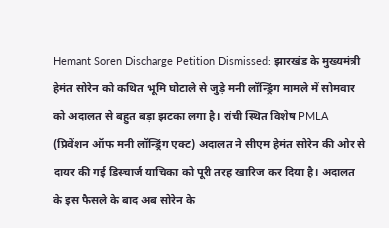Hemant Soren Discharge Petition Dismissed: झारखंड के मुख्यमंत्री हेमंत सोरेन को कथित भूमि घोटाले से जुड़े मनी लॉन्ड्रिंग मामले में सोमवार को अदालत से बहुत बड़ा झटका लगा है। रांची स्थित विशेष PMLA (प्रिवेंशन ऑफ मनी लॉन्ड्रिंग एक्ट) अदालत ने सीएम हेमंत सोरेन की ओर से दायर की गई डिस्चार्ज याचिका को पूरी तरह खारिज कर दिया है। अदालत के इस फैसले के बाद अब सोरेन के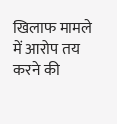खिलाफ मामले में आरोप तय करने की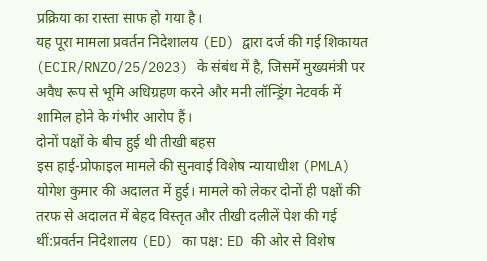प्रक्रिया का रास्ता साफ हो गया है।
यह पूरा मामला प्रवर्तन निदेशालय (ED) द्वारा दर्ज की गई शिकायत (ECIR/RNZO/25/2023) के संबंध में है, जिसमें मुख्यमंत्री पर अवैध रूप से भूमि अधिग्रहण करने और मनी लॉन्ड्रिंग नेटवर्क में शामिल होने के गंभीर आरोप हैं।
दोनों पक्षों के बीच हुई थी तीखी बहस
इस हाई-प्रोफाइल मामले की सुनवाई विशेष न्यायाधीश (PMLA) योगेश कुमार की अदालत में हुई। मामले को लेकर दोनों ही पक्षों की तरफ से अदालत में बेहद विस्तृत और तीखी दलीलें पेश की गई थीं:प्रवर्तन निदेशालय (ED) का पक्ष: ED की ओर से विशेष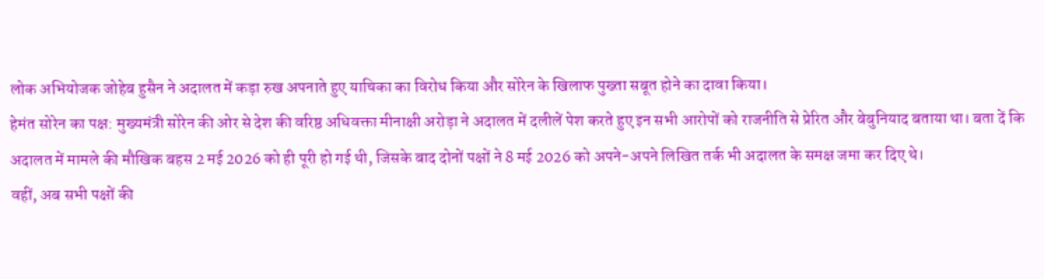लोक अभियोजक जोहेब हुसैन ने अदालत में कड़ा रुख अपनाते हुए याचिका का विरोध किया और सोरेन के खिलाफ पुख्ता सबूत होने का दावा किया।
हेमंत सोरेन का पक्ष: मुख्यमंत्री सोरेन की ओर से देश की वरिष्ठ अधिवक्ता मीनाक्षी अरोड़ा ने अदालत में दलीलें पेश करते हुए इन सभी आरोपों को राजनीति से प्रेरित और बेबुनियाद बताया था। बता दें कि अदालत में मामले की मौखिक बहस 2 मई 2026 को ही पूरी हो गई थी, जिसके बाद दोनों पक्षों ने 8 मई 2026 को अपने-अपने लिखित तर्क भी अदालत के समक्ष जमा कर दिए थे।
वहीं, अब सभी पक्षों की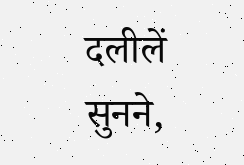दलीलें सुनने,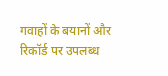गवाहों के बयानों और रिकॉर्ड पर उपलब्ध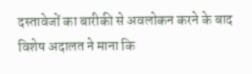दस्तावेजों का बारीकी से अवलोकन करने के बाद विशेष अदालत ने माना कि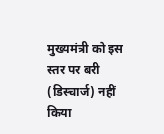मुख्यमंत्री को इस स्तर पर बरी (डिस्चार्ज) नहीं किया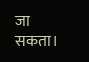जा सकता।